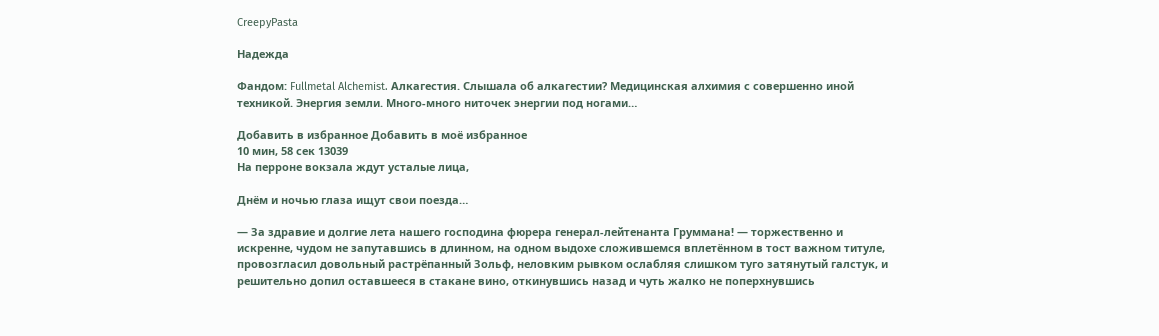CreepyPasta

Надежда

Фандом: Fullmetal Alchemist. Алкагестия. Слышала об алкагестии? Медицинская алхимия с совершенно иной техникой. Энергия земли. Много-много ниточек энергии под ногами…

Добавить в избранное Добавить в моё избранное
10 мин, 58 сек 13039
На перроне вокзала ждут усталые лица,

Днём и ночью глаза ищут свои поезда…

— За здравие и долгие лета нашего господина фюрера генерал-лейтенанта Груммана! — торжественно и искренне, чудом не запутавшись в длинном, на одном выдохе сложившемся вплетённом в тост важном титуле, провозгласил довольный растрёпанный Зольф, неловким рывком ослабляя слишком туго затянутый галстук, и решительно допил оставшееся в стакане вино, откинувшись назад и чуть жалко не поперхнувшись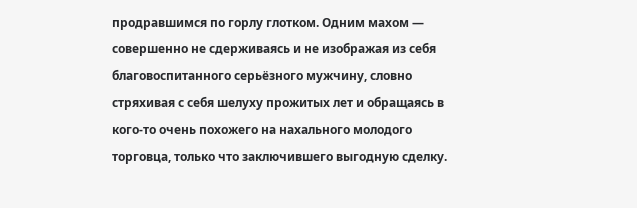продравшимся по горлу глотком. Одним махом — совершенно не сдерживаясь и не изображая из себя благовоспитанного серьёзного мужчину, словно стряхивая с себя шелуху прожитых лет и обращаясь в кого-то очень похожего на нахального молодого торговца, только что заключившего выгодную сделку.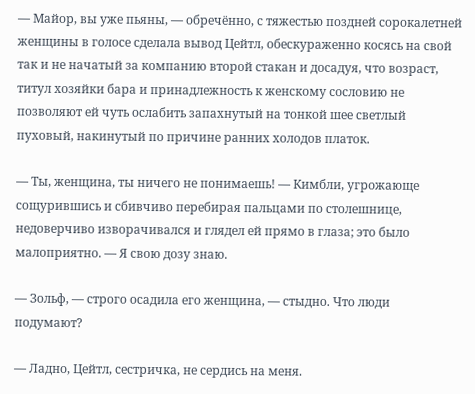— Майор, вы уже пьяны, — обречённо, с тяжестью поздней сорокалетней женщины в голосе сделала вывод Цейтл, обескураженно косясь на свой так и не начатый за компанию второй стакан и досадуя, что возраст, титул хозяйки бара и принадлежность к женскому сословию не позволяют ей чуть ослабить запахнутый на тонкой шее светлый пуховый, накинутый по причине ранних холодов платок.

— Ты, женщина, ты ничего не понимаешь! — Кимбли, угрожающе сощурившись и сбивчиво перебирая пальцами по столешнице, недоверчиво изворачивался и глядел ей прямо в глаза; это было малоприятно. — Я свою дозу знаю.

— Зольф, — строго осадила его женщина, — стыдно. Что люди подумают?

— Ладно, Цейтл, сестричка, не сердись на меня.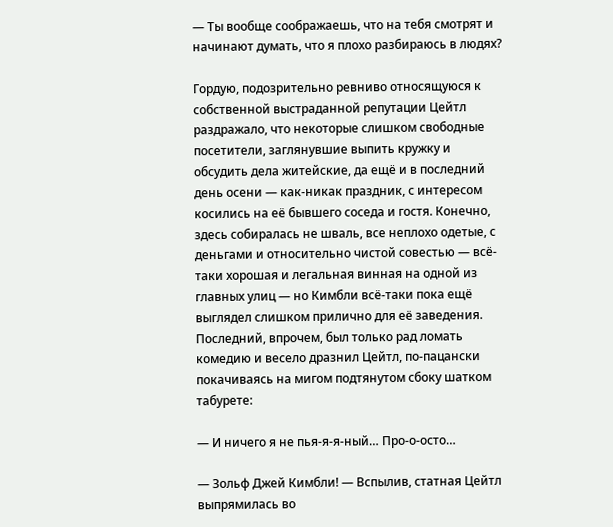— Ты вообще соображаешь, что на тебя смотрят и начинают думать, что я плохо разбираюсь в людях?

Гордую, подозрительно ревниво относящуюся к собственной выстраданной репутации Цейтл раздражало, что некоторые слишком свободные посетители, заглянувшие выпить кружку и обсудить дела житейские, да ещё и в последний день осени — как-никак праздник, с интересом косились на её бывшего соседа и гостя. Конечно, здесь собиралась не шваль, все неплохо одетые, с деньгами и относительно чистой совестью — всё-таки хорошая и легальная винная на одной из главных улиц — но Кимбли всё-таки пока ещё выглядел слишком прилично для её заведения. Последний, впрочем, был только рад ломать комедию и весело дразнил Цейтл, по-пацански покачиваясь на мигом подтянутом сбоку шатком табурете:

— И ничего я не пья-я-я-ный… Про-о-осто…

— Зольф Джей Кимбли! — Вспылив, статная Цейтл выпрямилась во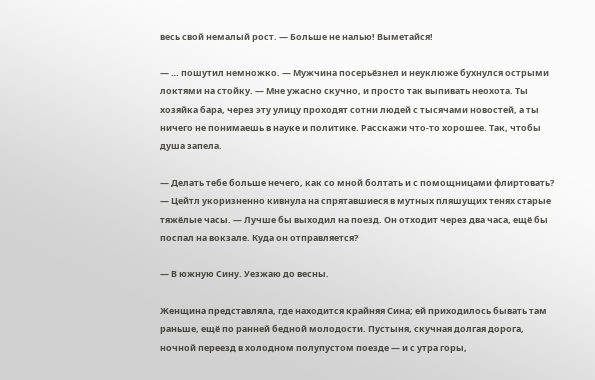весь свой немалый рост. — Больше не налью! Выметайся!

— … пошутил немножко. — Мужчина посерьёзнел и неуклюже бухнулся острыми локтями на стойку. — Мне ужасно скучно, и просто так выпивать неохота. Ты хозяйка бара, через эту улицу проходят сотни людей с тысячами новостей, а ты ничего не понимаешь в науке и политике. Расскажи что-то хорошее. Так, чтобы душа запела.

— Делать тебе больше нечего, как со мной болтать и с помощницами флиртовать? — Цейтл укоризненно кивнула на спрятавшиеся в мутных пляшущих тенях старые тяжёлые часы. — Лучше бы выходил на поезд. Он отходит через два часа, ещё бы поспал на вокзале. Куда он отправляется?

— В южную Сину. Уезжаю до весны.

Женщина представляла, где находится крайняя Сина; ей приходилось бывать там раньше, ещё по ранней бедной молодости. Пустыня, скучная долгая дорога, ночной переезд в холодном полупустом поезде — и с утра горы,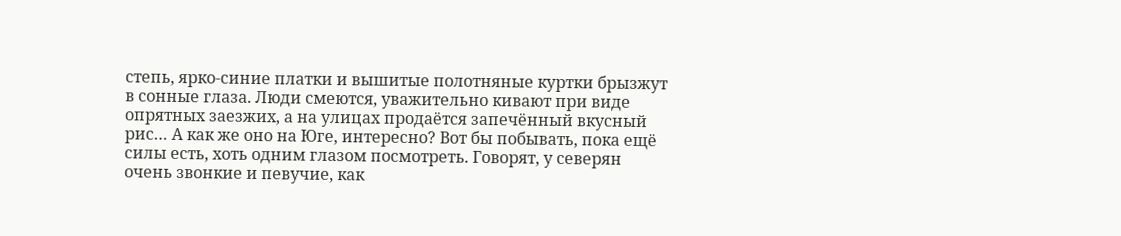степь, ярко-синие платки и вышитые полотняные куртки брызжут в сонные глаза. Люди смеются, уважительно кивают при виде опрятных заезжих, а на улицах продаётся запечённый вкусный рис… А как же оно на Юге, интересно? Вот бы побывать, пока ещё силы есть, хоть одним глазом посмотреть. Говорят, у северян очень звонкие и певучие, как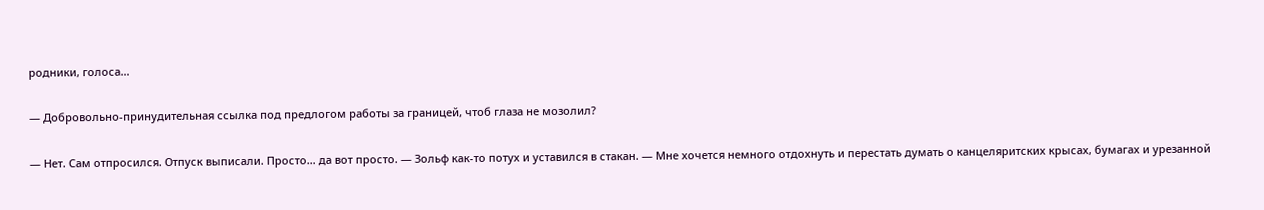родники, голоса…

— Добровольно-принудительная ссылка под предлогом работы за границей, чтоб глаза не мозолил?

— Нет. Сам отпросился. Отпуск выписали. Просто… да вот просто. — Зольф как-то потух и уставился в стакан. — Мне хочется немного отдохнуть и перестать думать о канцеляритских крысах, бумагах и урезанной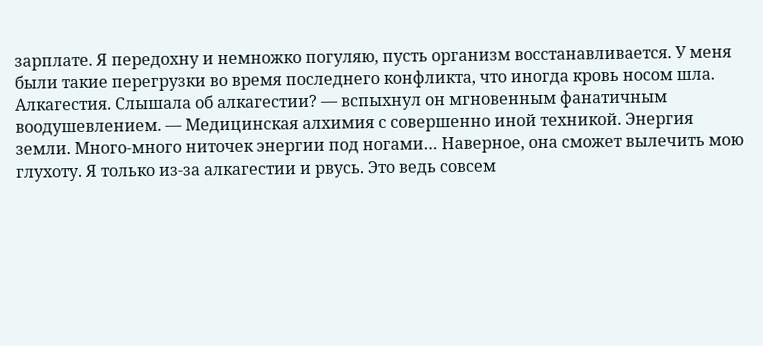зарплате. Я передохну и немножко погуляю, пусть организм восстанавливается. У меня были такие перегрузки во время последнего конфликта, что иногда кровь носом шла. Алкагестия. Слышала об алкагестии? — вспыхнул он мгновенным фанатичным воодушевлением. — Медицинская алхимия с совершенно иной техникой. Энергия земли. Много-много ниточек энергии под ногами… Наверное, она сможет вылечить мою глухоту. Я только из-за алкагестии и рвусь. Это ведь совсем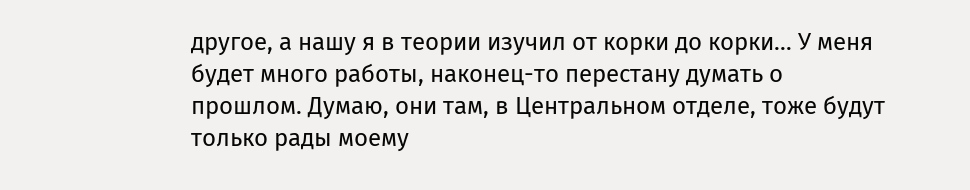другое, а нашу я в теории изучил от корки до корки… У меня будет много работы, наконец-то перестану думать о прошлом. Думаю, они там, в Центральном отделе, тоже будут только рады моему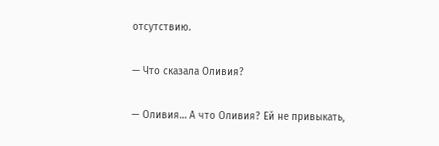отсутствию.

— Что сказала Оливия?

— Оливия… А что Оливия? Ей не привыкать,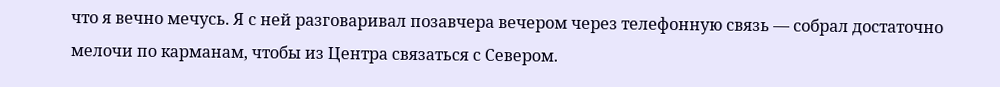что я вечно мечусь. Я с ней разговаривал позавчера вечером через телефонную связь — собрал достаточно мелочи по карманам, чтобы из Центра связаться с Севером.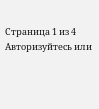Страница 1 из 4
Авторизуйтесь или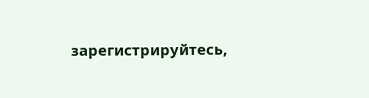зарегистрируйтесь,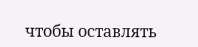чтобы оставлять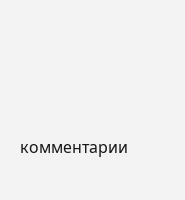комментарии